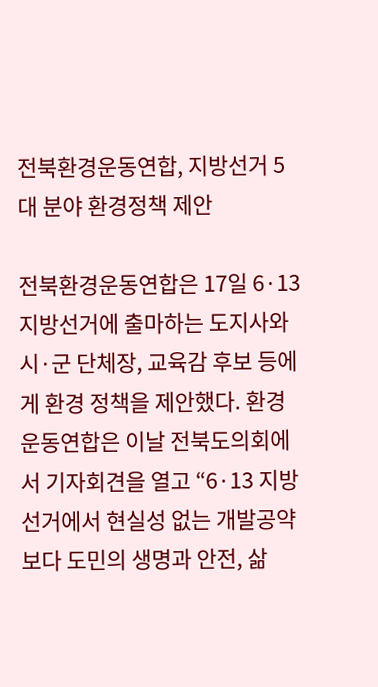전북환경운동연합, 지방선거 5대 분야 환경정책 제안

전북환경운동연합은 17일 6·13 지방선거에 출마하는 도지사와 시·군 단체장, 교육감 후보 등에게 환경 정책을 제안했다. 환경운동연합은 이날 전북도의회에서 기자회견을 열고 “6·13 지방선거에서 현실성 없는 개발공약 보다 도민의 생명과 안전, 삶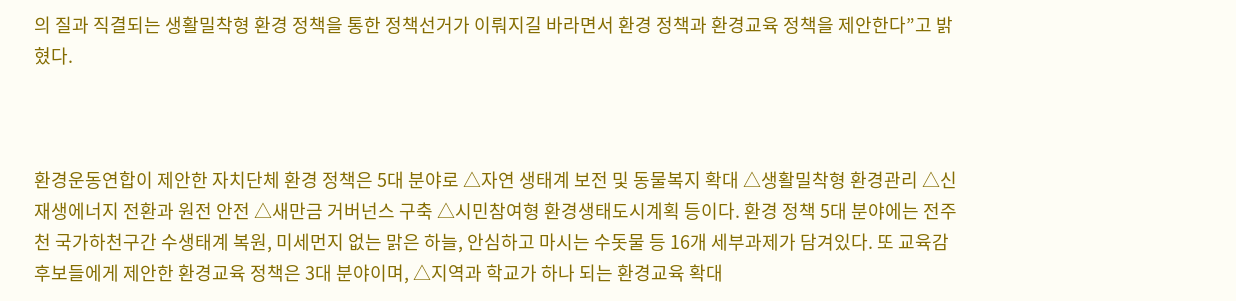의 질과 직결되는 생활밀착형 환경 정책을 통한 정책선거가 이뤄지길 바라면서 환경 정책과 환경교육 정책을 제안한다”고 밝혔다.



환경운동연합이 제안한 자치단체 환경 정책은 5대 분야로 △자연 생태계 보전 및 동물복지 확대 △생활밀착형 환경관리 △신재생에너지 전환과 원전 안전 △새만금 거버넌스 구축 △시민참여형 환경생태도시계획 등이다. 환경 정책 5대 분야에는 전주천 국가하천구간 수생태계 복원, 미세먼지 없는 맑은 하늘, 안심하고 마시는 수돗물 등 16개 세부과제가 담겨있다. 또 교육감 후보들에게 제안한 환경교육 정책은 3대 분야이며, △지역과 학교가 하나 되는 환경교육 확대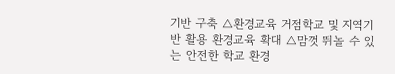기반 구축 △환경교육 거점학교 및 지역기반 활용 환경교육 확대 △맘껏 뛰놀 수 있는 안전한 학교 환경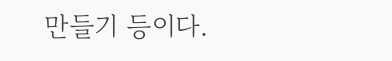만들기 등이다.